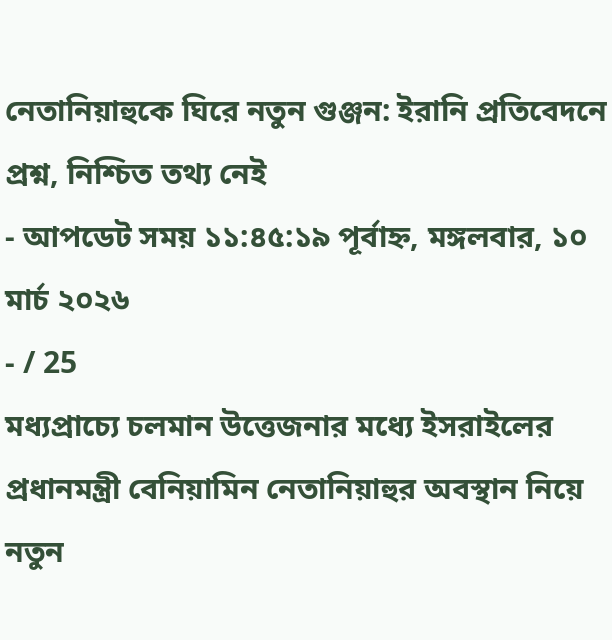নেতানিয়াহুকে ঘিরে নতুন গুঞ্জন: ইরানি প্রতিবেদনে প্রশ্ন, নিশ্চিত তথ্য নেই
- আপডেট সময় ১১:৪৫:১৯ পূর্বাহ্ন, মঙ্গলবার, ১০ মার্চ ২০২৬
- / 25
মধ্যপ্রাচ্যে চলমান উত্তেজনার মধ্যে ইসরাইলের প্রধানমন্ত্রী বেনিয়ামিন নেতানিয়াহুর অবস্থান নিয়ে নতুন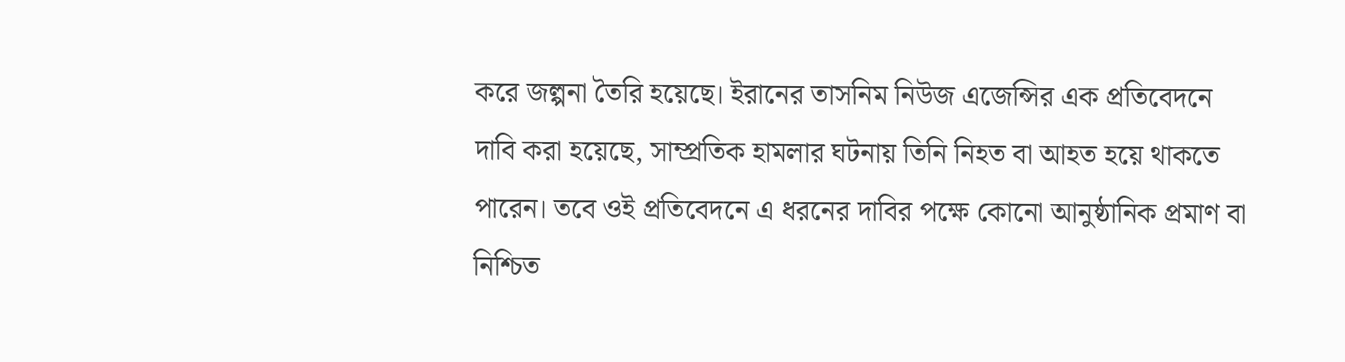করে জল্পনা তৈরি হয়েছে। ইরানের তাসনিম নিউজ এজেন্সির এক প্রতিবেদনে দাবি করা হয়েছে, সাম্প্রতিক হামলার ঘটনায় তিনি নিহত বা আহত হয়ে থাকতে পারেন। তবে ওই প্রতিবেদনে এ ধরনের দাবির পক্ষে কোনো আনুষ্ঠানিক প্রমাণ বা নিশ্চিত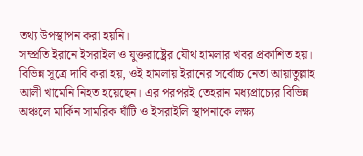তথ্য উপস্থাপন করা হয়নি।
সম্প্রতি ইরানে ইসরাইল ও যুক্তরাষ্ট্রের যৌথ হামলার খবর প্রকাশিত হয়। বিভিন্ন সূত্রে দাবি করা হয়, ওই হামলায় ইরানের সর্বোচ্চ নেতা আয়াতুল্লাহ আলী খামেনি নিহত হয়েছেন। এর পরপরই তেহরান মধ্যপ্রাচ্যের বিভিন্ন অঞ্চলে মার্কিন সামরিক ঘাঁটি ও ইসরাইলি স্থাপনাকে লক্ষ্য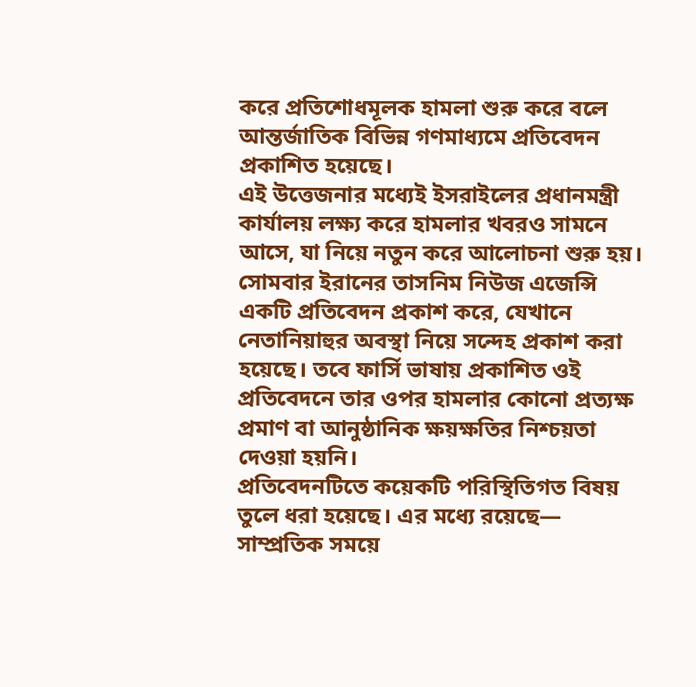করে প্রতিশোধমূলক হামলা শুরু করে বলে আন্তর্জাতিক বিভিন্ন গণমাধ্যমে প্রতিবেদন প্রকাশিত হয়েছে।
এই উত্তেজনার মধ্যেই ইসরাইলের প্রধানমন্ত্রী কার্যালয় লক্ষ্য করে হামলার খবরও সামনে আসে, যা নিয়ে নতুন করে আলোচনা শুরু হয়।
সোমবার ইরানের তাসনিম নিউজ এজেন্সি একটি প্রতিবেদন প্রকাশ করে, যেখানে নেতানিয়াহুর অবস্থা নিয়ে সন্দেহ প্রকাশ করা হয়েছে। তবে ফার্সি ভাষায় প্রকাশিত ওই প্রতিবেদনে তার ওপর হামলার কোনো প্রত্যক্ষ প্রমাণ বা আনুষ্ঠানিক ক্ষয়ক্ষতির নিশ্চয়তা দেওয়া হয়নি।
প্রতিবেদনটিতে কয়েকটি পরিস্থিতিগত বিষয় তুলে ধরা হয়েছে। এর মধ্যে রয়েছে— সাম্প্রতিক সময়ে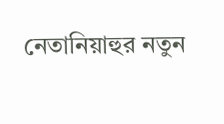নেতানিয়াহুর নতুন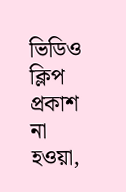ভিডিও ক্লিপ প্রকাশ না হওয়া,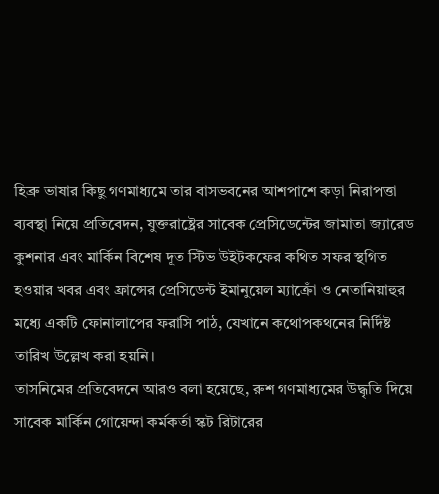হিব্রু ভাষার কিছু গণমাধ্যমে তার বাসভবনের আশপাশে কড়া নিরাপত্তা ব্যবস্থা নিয়ে প্রতিবেদন, যুক্তরাষ্ট্রের সাবেক প্রেসিডেন্টের জামাতা জ্যারেড কুশনার এবং মার্কিন বিশেষ দূত স্টিভ উইটকফের কথিত সফর স্থগিত হওয়ার খবর এবং ফ্রান্সের প্রেসিডেন্ট ইমানুয়েল ম্যাক্রোঁ ও নেতানিয়াহুর মধ্যে একটি ফোনালাপের ফরাসি পাঠ, যেখানে কথোপকথনের নির্দিষ্ট তারিখ উল্লেখ করা হয়নি।
তাসনিমের প্রতিবেদনে আরও বলা হয়েছে, রুশ গণমাধ্যমের উদ্ধৃতি দিয়ে সাবেক মার্কিন গোয়েন্দা কর্মকর্তা স্কট রিটারের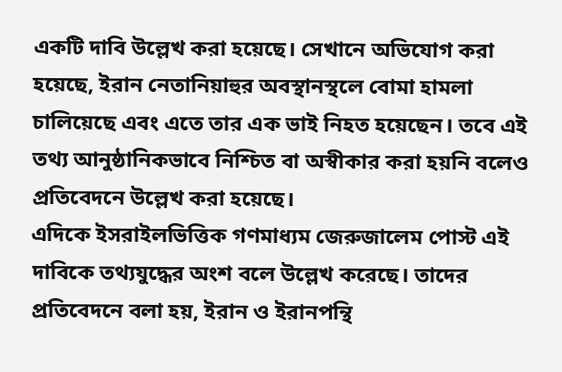একটি দাবি উল্লেখ করা হয়েছে। সেখানে অভিযোগ করা হয়েছে, ইরান নেতানিয়াহুর অবস্থানস্থলে বোমা হামলা চালিয়েছে এবং এতে তার এক ভাই নিহত হয়েছেন। তবে এই তথ্য আনুষ্ঠানিকভাবে নিশ্চিত বা অস্বীকার করা হয়নি বলেও প্রতিবেদনে উল্লেখ করা হয়েছে।
এদিকে ইসরাইলভিত্তিক গণমাধ্যম জেরুজালেম পোস্ট এই দাবিকে তথ্যযুদ্ধের অংশ বলে উল্লেখ করেছে। তাদের প্রতিবেদনে বলা হয়, ইরান ও ইরানপন্থি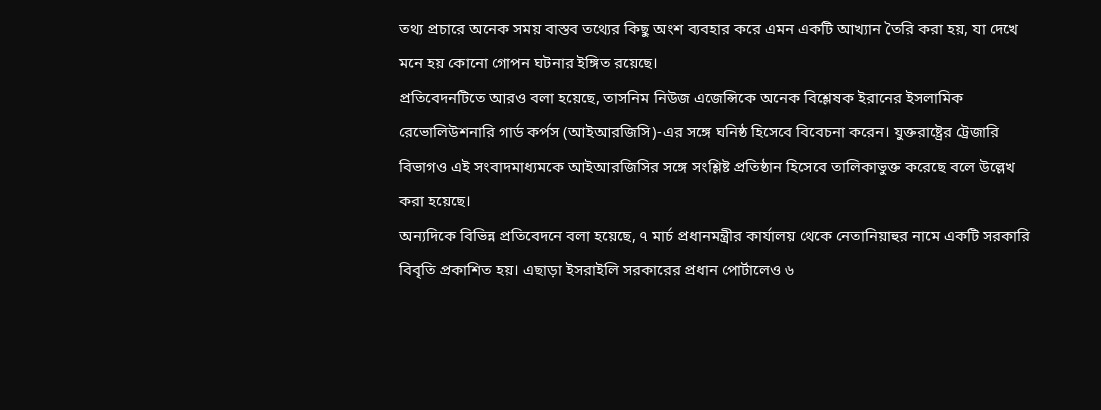তথ্য প্রচারে অনেক সময় বাস্তব তথ্যের কিছু অংশ ব্যবহার করে এমন একটি আখ্যান তৈরি করা হয়, যা দেখে মনে হয় কোনো গোপন ঘটনার ইঙ্গিত রয়েছে।
প্রতিবেদনটিতে আরও বলা হয়েছে, তাসনিম নিউজ এজেন্সিকে অনেক বিশ্লেষক ইরানের ইসলামিক রেভোলিউশনারি গার্ড কর্পস (আইআরজিসি)-এর সঙ্গে ঘনিষ্ঠ হিসেবে বিবেচনা করেন। যুক্তরাষ্ট্রের ট্রেজারি বিভাগও এই সংবাদমাধ্যমকে আইআরজিসির সঙ্গে সংশ্লিষ্ট প্রতিষ্ঠান হিসেবে তালিকাভুক্ত করেছে বলে উল্লেখ করা হয়েছে।
অন্যদিকে বিভিন্ন প্রতিবেদনে বলা হয়েছে, ৭ মার্চ প্রধানমন্ত্রীর কার্যালয় থেকে নেতানিয়াহুর নামে একটি সরকারি বিবৃতি প্রকাশিত হয়। এছাড়া ইসরাইলি সরকারের প্রধান পোর্টালেও ৬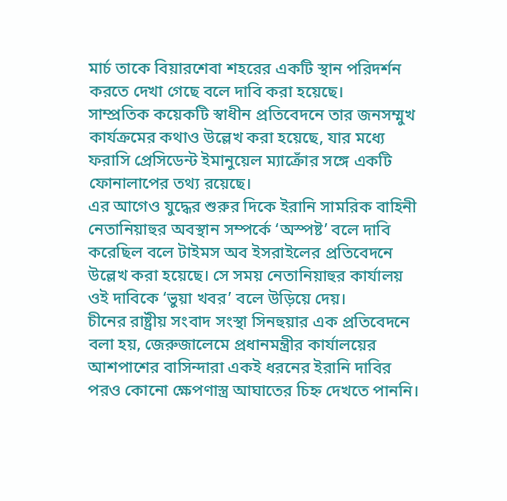মার্চ তাকে বিয়ারশেবা শহরের একটি স্থান পরিদর্শন করতে দেখা গেছে বলে দাবি করা হয়েছে।
সাম্প্রতিক কয়েকটি স্বাধীন প্রতিবেদনে তার জনসম্মুখ কার্যক্রমের কথাও উল্লেখ করা হয়েছে, যার মধ্যে ফরাসি প্রেসিডেন্ট ইমানুয়েল ম্যাক্রোঁর সঙ্গে একটি ফোনালাপের তথ্য রয়েছে।
এর আগেও যুদ্ধের শুরুর দিকে ইরানি সামরিক বাহিনী নেতানিয়াহুর অবস্থান সম্পর্কে ‘অস্পষ্ট’ বলে দাবি করেছিল বলে টাইমস অব ইসরাইলের প্রতিবেদনে উল্লেখ করা হয়েছে। সে সময় নেতানিয়াহুর কার্যালয় ওই দাবিকে ‘ভুয়া খবর’ বলে উড়িয়ে দেয়।
চীনের রাষ্ট্রীয় সংবাদ সংস্থা সিনহুয়ার এক প্রতিবেদনে বলা হয়, জেরুজালেমে প্রধানমন্ত্রীর কার্যালয়ের আশপাশের বাসিন্দারা একই ধরনের ইরানি দাবির পরও কোনো ক্ষেপণাস্ত্র আঘাতের চিহ্ন দেখতে পাননি।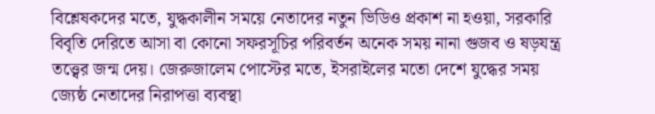বিশ্লেষকদের মতে, যুদ্ধকালীন সময়ে নেতাদের নতুন ভিডিও প্রকাশ না হওয়া, সরকারি বিবৃতি দেরিতে আসা বা কোনো সফরসূচির পরিবর্তন অনেক সময় নানা গুজব ও ষড়যন্ত্র তত্ত্বের জন্ম দেয়। জেরুজালেম পোস্টের মতে, ইসরাইলের মতো দেশে যুদ্ধের সময় জ্যেষ্ঠ নেতাদের নিরাপত্তা ব্যবস্থা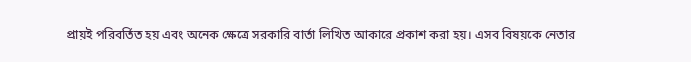প্রায়ই পরিবর্তিত হয় এবং অনেক ক্ষেত্রে সরকারি বার্তা লিখিত আকারে প্রকাশ করা হয়। এসব বিষয়কে নেতার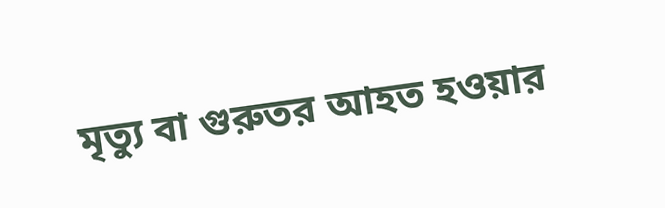মৃত্যু বা গুরুতর আহত হওয়ার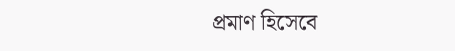প্রমাণ হিসেবে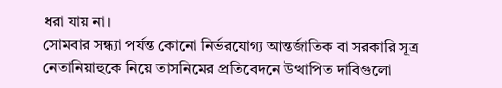ধরা যায় না।
সোমবার সন্ধ্যা পর্যন্ত কোনো নির্ভরযোগ্য আন্তর্জাতিক বা সরকারি সূত্র নেতানিয়াহুকে নিয়ে তাসনিমের প্রতিবেদনে উত্থাপিত দাবিগুলো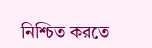নিশ্চিত করতে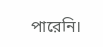পারেনি।